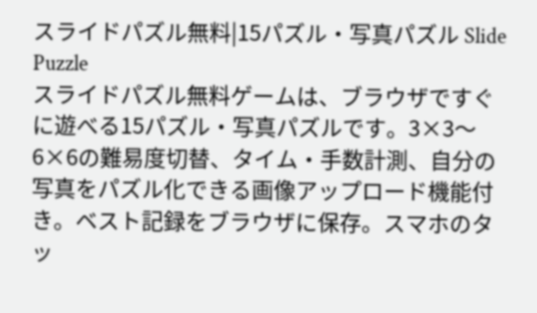スライドパズル無料|15パズル・写真パズル Slide Puzzle
スライドパズル無料ゲームは、ブラウザですぐに遊べる15パズル・写真パズルです。3×3〜6×6の難易度切替、タイム・手数計測、自分の写真をパズル化できる画像アップロード機能付き。ベスト記録をブラウザに保存。スマホのタッ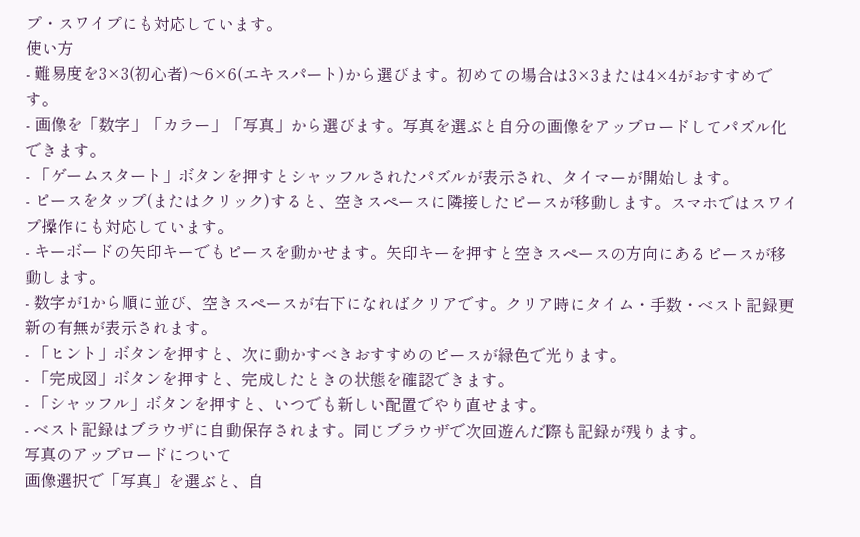プ・スワイプにも対応しています。
使い方
- 難易度を3×3(初心者)〜6×6(エキスパート)から選びます。初めての場合は3×3または4×4がおすすめです。
- 画像を「数字」「カラー」「写真」から選びます。写真を選ぶと自分の画像をアップロードしてパズル化できます。
- 「ゲームスタート」ボタンを押すとシャッフルされたパズルが表示され、タイマーが開始します。
- ピースをタップ(またはクリック)すると、空きスペースに隣接したピースが移動します。スマホではスワイプ操作にも対応しています。
- キーボードの矢印キーでもピースを動かせます。矢印キーを押すと空きスペースの方向にあるピースが移動します。
- 数字が1から順に並び、空きスペースが右下になればクリアです。クリア時にタイム・手数・ベスト記録更新の有無が表示されます。
- 「ヒント」ボタンを押すと、次に動かすべきおすすめのピースが緑色で光ります。
- 「完成図」ボタンを押すと、完成したときの状態を確認できます。
- 「シャッフル」ボタンを押すと、いつでも新しい配置でやり直せます。
- ベスト記録はブラウザに自動保存されます。同じブラウザで次回遊んだ際も記録が残ります。
写真のアップロードについて
画像選択で「写真」を選ぶと、自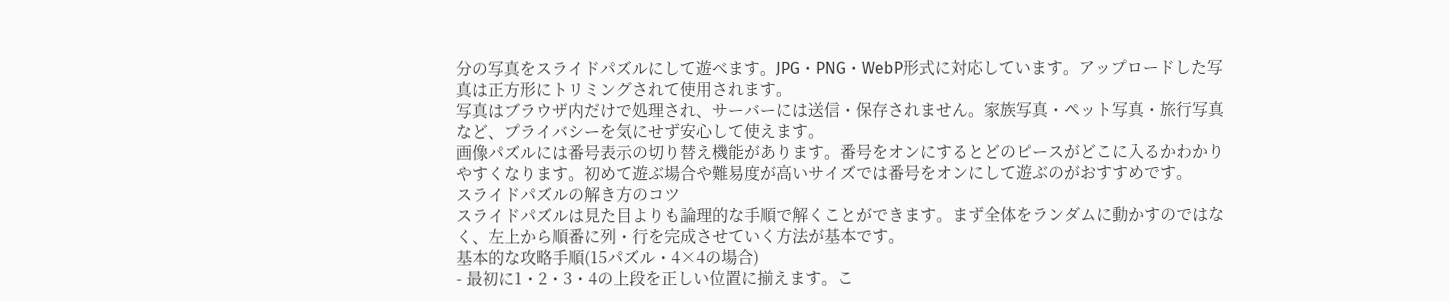分の写真をスライドパズルにして遊べます。JPG・PNG・WebP形式に対応しています。アップロードした写真は正方形にトリミングされて使用されます。
写真はブラウザ内だけで処理され、サーバーには送信・保存されません。家族写真・ペット写真・旅行写真など、プライバシーを気にせず安心して使えます。
画像パズルには番号表示の切り替え機能があります。番号をオンにするとどのピースがどこに入るかわかりやすくなります。初めて遊ぶ場合や難易度が高いサイズでは番号をオンにして遊ぶのがおすすめです。
スライドパズルの解き方のコツ
スライドパズルは見た目よりも論理的な手順で解くことができます。まず全体をランダムに動かすのではなく、左上から順番に列・行を完成させていく方法が基本です。
基本的な攻略手順(15パズル・4×4の場合)
- 最初に1・2・3・4の上段を正しい位置に揃えます。こ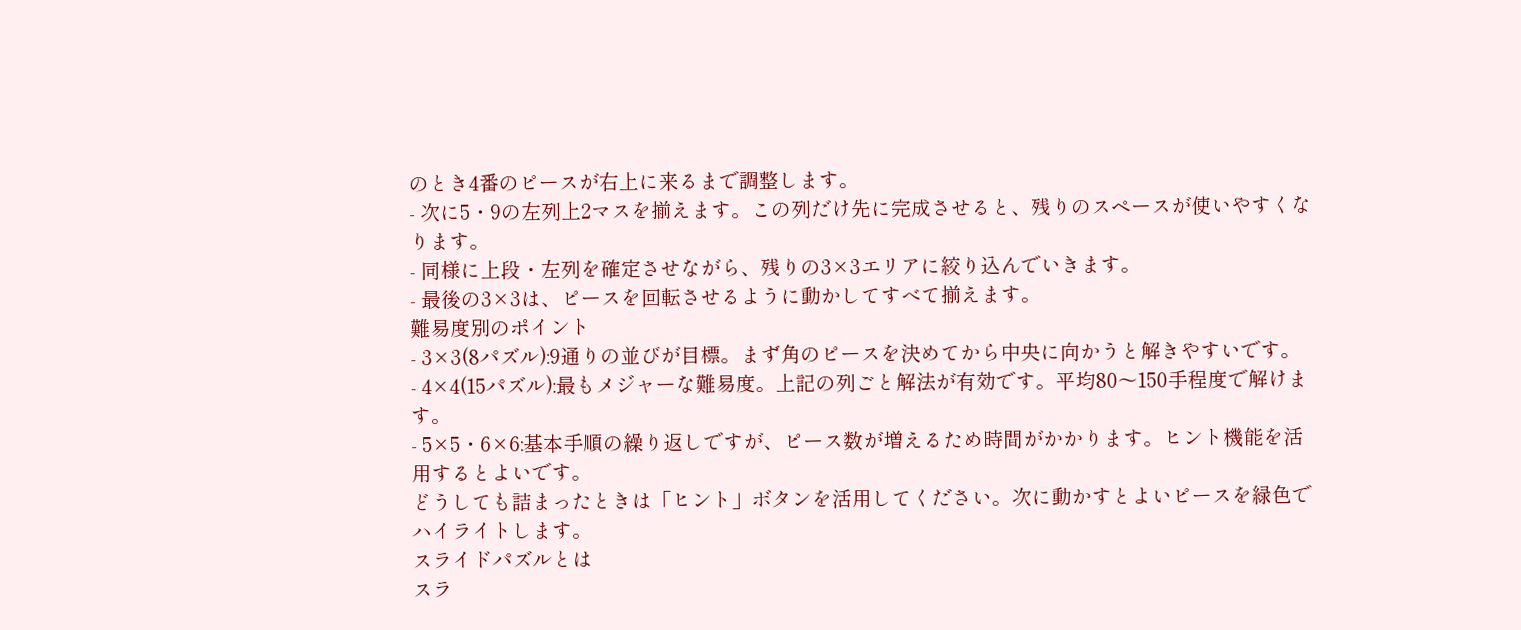のとき4番のピースが右上に来るまで調整します。
- 次に5・9の左列上2マスを揃えます。この列だけ先に完成させると、残りのスペースが使いやすくなります。
- 同様に上段・左列を確定させながら、残りの3×3エリアに絞り込んでいきます。
- 最後の3×3は、ピースを回転させるように動かしてすべて揃えます。
難易度別のポイント
- 3×3(8パズル):9通りの並びが目標。まず角のピースを決めてから中央に向かうと解きやすいです。
- 4×4(15パズル):最もメジャーな難易度。上記の列ごと解法が有効です。平均80〜150手程度で解けます。
- 5×5・6×6:基本手順の繰り返しですが、ピース数が増えるため時間がかかります。ヒント機能を活用するとよいです。
どうしても詰まったときは「ヒント」ボタンを活用してください。次に動かすとよいピースを緑色でハイライトします。
スライドパズルとは
スラ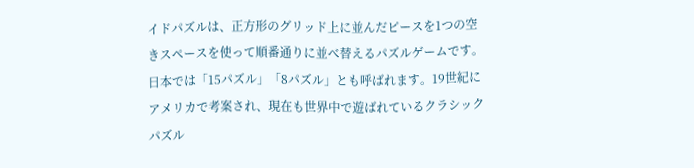イドパズルは、正方形のグリッド上に並んだピースを1つの空きスペースを使って順番通りに並べ替えるパズルゲームです。日本では「15パズル」「8パズル」とも呼ばれます。19世紀にアメリカで考案され、現在も世界中で遊ばれているクラシックパズル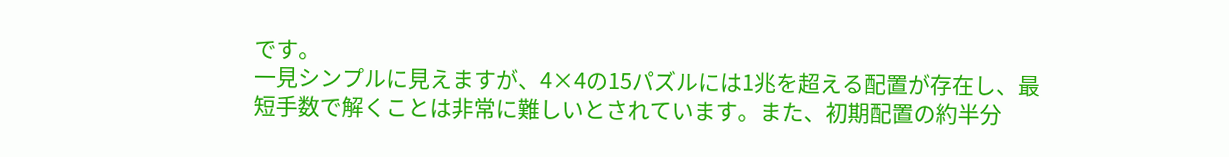です。
一見シンプルに見えますが、4×4の15パズルには1兆を超える配置が存在し、最短手数で解くことは非常に難しいとされています。また、初期配置の約半分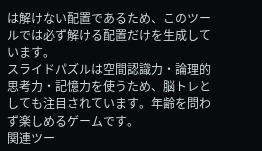は解けない配置であるため、このツールでは必ず解ける配置だけを生成しています。
スライドパズルは空間認識力・論理的思考力・記憶力を使うため、脳トレとしても注目されています。年齢を問わず楽しめるゲームです。
関連ツー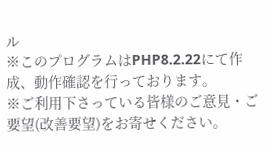ル
※このプログラムはPHP8.2.22にて作成、動作確認を行っております。
※ご利用下さっている皆様のご意見・ご要望(改善要望)をお寄せください。